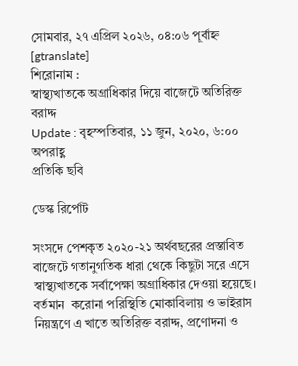সোমবার, ২৭ এপ্রিল ২০২৬, ০৪:০৬ পূর্বাহ্ন [gtranslate]
শিরোনাম :
স্বাস্থ্যখাতকে অগ্রাধিকার দিয়ে বাজেটে অতিরিক্ত বরাদ্দ
Update : বৃহস্পতিবার, ১১ জুন, ২০২০, ৬:০০ অপরাহ্ণ
প্রতিকি ছবি

ডেস্ক রির্পোট

সংসদে পেশকৃত ২০২০-২১ অর্থবছরের প্রস্তাবিত বাজেটে গতানুগতিক ধারা থেকে কিছুটা সরে এসে স্বাস্থ্যখাতকে সর্বাপেক্ষা অগ্রাধিকার দেওয়া হয়েছে। বর্তমান  করোনা পরিস্থিতি মোকাবিলায় ও ভাইরাস নিয়ন্ত্রণে এ খাতে অতিরিক্ত বরাদ্দ, প্রণোদনা ও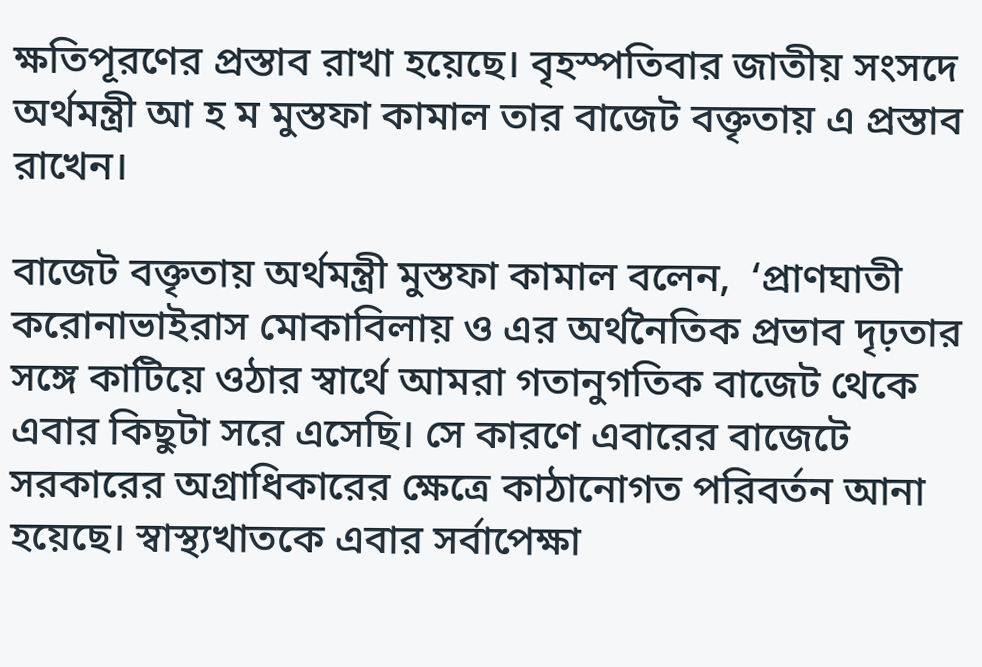ক্ষতিপূরণের প্রস্তাব রাখা হয়েছে। বৃহস্পতিবার জাতীয় সংসদে অর্থমন্ত্রী আ হ ম মুস্তফা কামাল তার বাজেট বক্তৃতায় এ প্রস্তাব রাখেন।

বাজেট বক্তৃতায় অর্থমন্ত্রী মুস্তফা কামাল বলেন,  ‘প্রাণঘাতী করোনাভাইরাস মোকাবিলায় ও এর অর্থনৈতিক প্রভাব দৃঢ়তার সঙ্গে কাটিয়ে ওঠার স্বার্থে আমরা গতানুগতিক বাজেট থেকে এবার কিছুটা সরে এসেছি। সে কারণে এবারের বাজেটে সরকারের অগ্রাধিকারের ক্ষেত্রে কাঠানোগত পরিবর্তন আনা হয়েছে। স্বাস্থ্যখাতকে এবার সর্বাপেক্ষা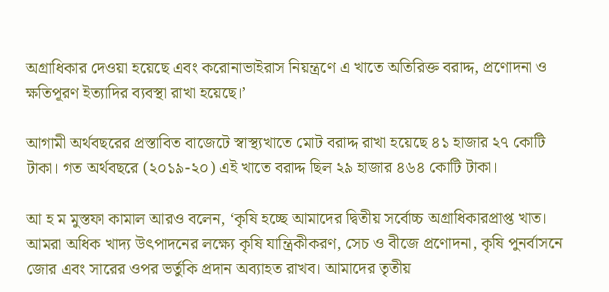অগ্রাধিকার দেওয়া হয়েছে এবং করোনাভাইরাস নিয়ন্ত্রণে এ খাতে অতিরিক্ত বরাদ্দ, প্রণোদনা ও ক্ষতিপূরণ ইত্যাদির ব্যবস্থা রাখা হয়েছে।’

আগামী অর্থবছরের প্রস্তাবিত বাজেটে স্বাস্থ্যখাতে মোট বরাদ্দ রাখা হয়েছে ৪১ হাজার ২৭ কোটি টাকা। গত অর্থবছরে (২০১৯-২০) এই খাতে বরাদ্দ ছিল ২৯ হাজার ৪৬৪ কোটি টাকা।

আ হ ম মুস্তফা কামাল আরও বলেন, ‘কৃষি হচ্ছে আমাদের দ্বিতীয় সর্বোচ্চ অগ্রাধিকারপ্রাপ্ত খাত। আমরা অধিক খাদ্য উৎপাদনের লক্ষ্যে কৃষি যান্ত্রিকীকরণ, সেচ ও বীজে প্রণোদনা, কৃষি পুনর্বাসনে জোর এবং সারের ওপর ভর্তুকি প্রদান অব্যাহত রাখব। আমাদের তৃতীয়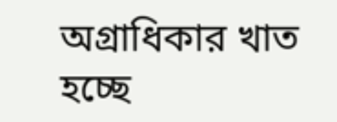অগ্রাধিকার খাত হচ্ছে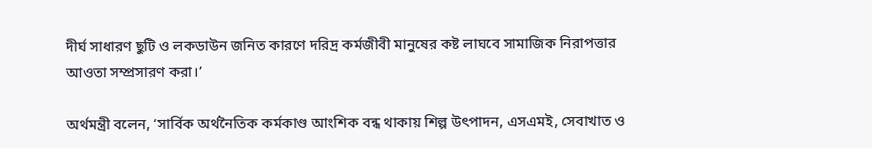দীর্ঘ সাধারণ ছুটি ও লকডাউন জনিত কারণে দরিদ্র কর্মজীবী মানুষের কষ্ট লাঘবে সামাজিক নিরাপত্তার আওতা সম্প্রসারণ করা।’

অর্থমন্ত্রী বলেন, ‘সার্বিক অর্থনৈতিক কর্মকাণ্ড আংশিক বন্ধ থাকায় শিল্প উৎপাদন, এসএমই, সেবাখাত ও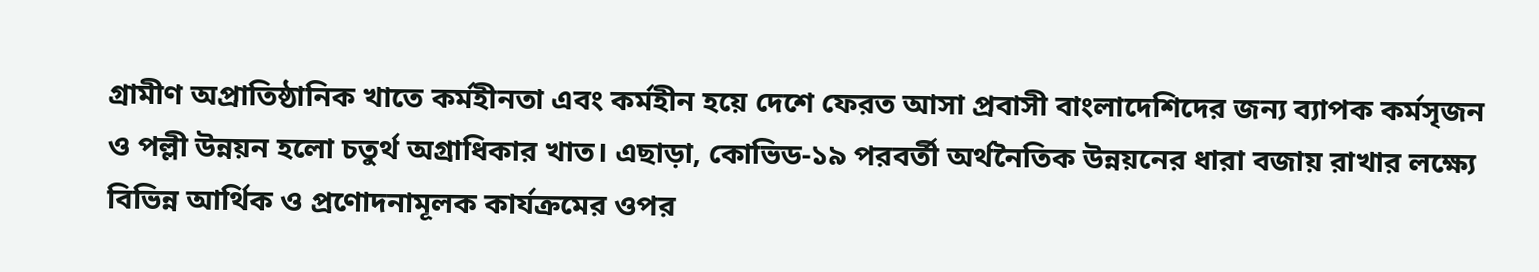গ্রামীণ অপ্রাতিষ্ঠানিক খাতে কর্মহীনতা এবং কর্মহীন হয়ে দেশে ফেরত আসা প্রবাসী বাংলাদেশিদের জন্য ব্যাপক কর্মসৃজন ও পল্লী উন্নয়ন হলো চতুর্থ অগ্রাধিকার খাত। এছাড়া, কোভিড-১৯ পরবর্তী অর্থনৈতিক উন্নয়নের ধারা বজায় রাখার লক্ষ্যে বিভিন্ন আর্থিক ও প্রণোদনামূলক কার্যক্রমের ওপর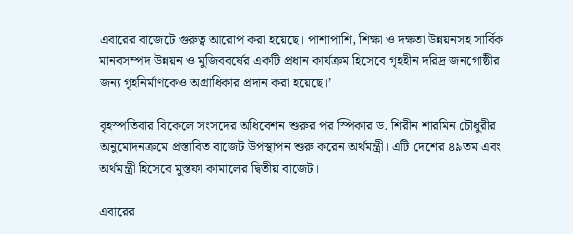এবারের বাজেটে গুরুত্ব আরোপ করা হয়েছে। পাশাপাশি, শিক্ষা ও দক্ষতা উন্নয়নসহ সার্বিক মানবসম্পদ উন্নয়ন ও মুজিববর্ষের একটি প্রধান কার্যক্রম হিসেবে গৃহহীন দরিদ্র জনগোষ্ঠীর জন্য গৃহনির্মাণকেও অগ্রাধিকার প্রদান করা হয়েছে।’

বৃহস্পতিবার বিকেলে সংসদের অধিবেশন শুরুর পর স্পিকার ড. শিরীন শারমিন চৌধুরীর অনুমোদনক্রমে প্রস্তাবিত বাজেট উপস্থাপন শুরু করেন অর্থমন্ত্রী। এটি দেশের ৪৯তম এবং অর্থমন্ত্রী হিসেবে মুস্তফা কামালের দ্বিতীয় বাজেট।

এবারের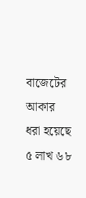বাজেটের আকার ধরা হয়েছে ৫ লাখ ৬৮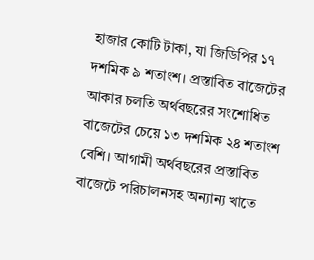হাজার কোটি টাকা, যা জিডিপির ১৭ দশমিক ৯ শতাংশ। প্রস্তাবিত বাজেটের আকার চলতি অর্থবছরের সংশোধিত বাজেটের চেয়ে ১৩ দশমিক ২৪ শতাংশ বেশি। আগামী অর্থবছরের প্রস্তাবিত বাজেটে পরিচালনসহ অন্যান্য খাতে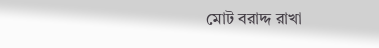মোট বরাদ্দ রাখা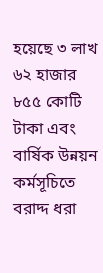হয়েছে ৩ লাখ ৬২ হাজার ৮৫৫ কোটি টাকা এবং বার্ষিক উন্নয়ন কর্মসূচিতে বরাদ্দ ধরা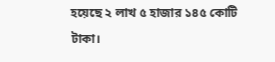হয়েছে ২ লাখ ৫ হাজার ১৪৫ কোটি টাকা।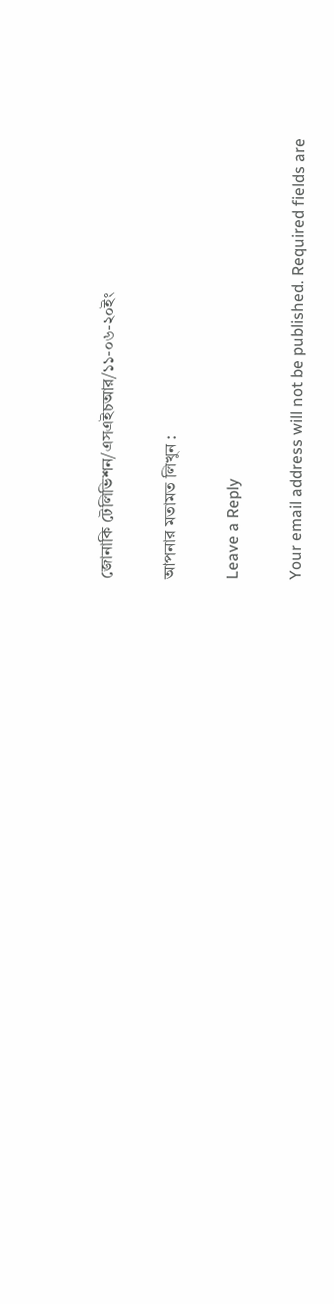জোনাকি টেলিভিশন/এসএইচআর/১১-০৬-২০ইং

আপনার মতামত লিখুন :

Leave a Reply

Your email address will not be published. Required fields are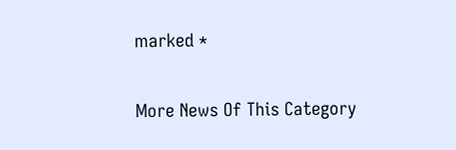marked *

More News Of This Category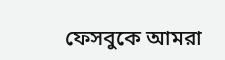ফেসবুকে আমরা